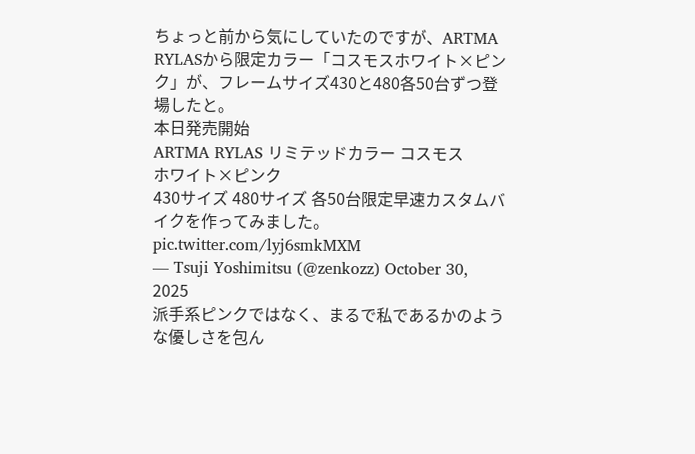ちょっと前から気にしていたのですが、ARTMA RYLASから限定カラー「コスモスホワイト×ピンク」が、フレームサイズ430と480各50台ずつ登場したと。
本日発売開始
ARTMA RYLAS リミテッドカラー コスモス
ホワイト×ピンク
430サイズ 480サイズ 各50台限定早速カスタムバイクを作ってみました。 pic.twitter.com/lyj6smkMXM
— Tsuji Yoshimitsu (@zenkozz) October 30, 2025
派手系ピンクではなく、まるで私であるかのような優しさを包ん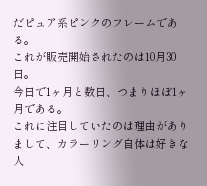だピュア系ピンクのフレームである。
これが販売開始されたのは10月30日。
今日で1ヶ月と数日、つまりほぼ1ヶ月である。
これに注目していたのは理由がありまして、カラーリング自体は好きな人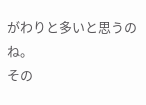がわりと多いと思うのね。
その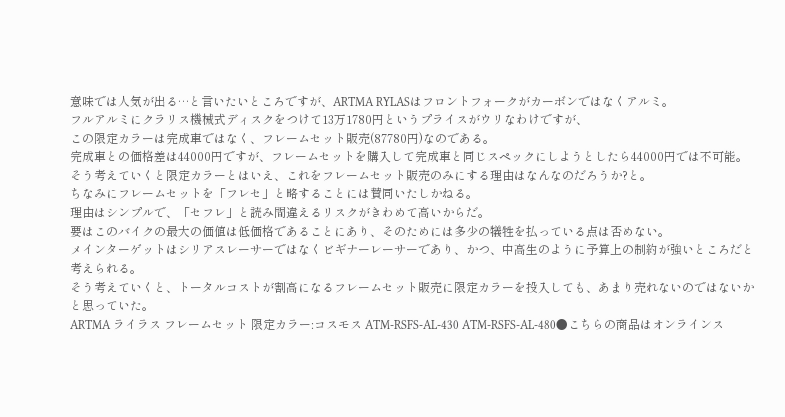意味では人気が出る…と言いたいところですが、ARTMA RYLASはフロントフォークがカーボンではなくアルミ。
フルアルミにクラリス機械式ディスクをつけて13万1780円というプライスがウリなわけですが、
この限定カラーは完成車ではなく、フレームセット販売(87780円)なのである。
完成車との価格差は44000円ですが、フレームセットを購入して完成車と同じスペックにしようとしたら44000円では不可能。
そう考えていくと限定カラーとはいえ、これをフレームセット販売のみにする理由はなんなのだろうか?と。
ちなみにフレームセットを「フレセ」と略することには賛同いたしかねる。
理由はシンプルで、「セフレ」と読み間違えるリスクがきわめて高いからだ。
要はこのバイクの最大の価値は低価格であることにあり、そのためには多少の犠牲を払っている点は否めない。
メインターゲットはシリアスレーサーではなくビギナーレーサーであり、かつ、中高生のように予算上の制約が強いところだと考えられる。
そう考えていくと、トータルコストが割高になるフレームセット販売に限定カラーを投入しても、あまり売れないのではないかと思っていた。
ARTMA ライラス フレームセット 限定カラー:コスモス ATM-RSFS-AL-430 ATM-RSFS-AL-480●こちらの商品はオンラインス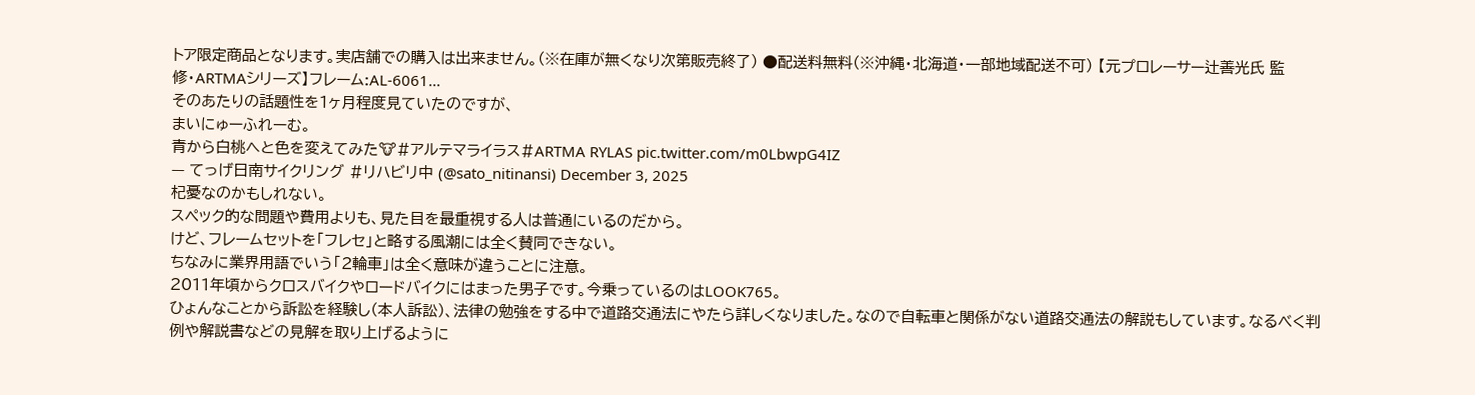トア限定商品となります。実店舗での購入は出来ません。(※在庫が無くなり次第販売終了) ●配送料無料(※沖縄・北海道・一部地域配送不可) 【元プロレーサー辻善光氏 監修・ARTMAシリーズ】フレーム:AL-6061...
そのあたりの話題性を1ヶ月程度見ていたのですが、
まいにゅーふれーむ。
青から白桃へと色を変えてみた🐮#アルテマライラス#ARTMA RYLAS pic.twitter.com/m0LbwpG4IZ
— てっげ日南サイクリング #リハビリ中 (@sato_nitinansi) December 3, 2025
杞憂なのかもしれない。
スペック的な問題や費用よりも、見た目を最重視する人は普通にいるのだから。
けど、フレームセットを「フレセ」と略する風潮には全く賛同できない。
ちなみに業界用語でいう「2輪車」は全く意味が違うことに注意。
2011年頃からクロスバイクやロードバイクにはまった男子です。今乗っているのはLOOK765。
ひょんなことから訴訟を経験し(本人訴訟)、法律の勉強をする中で道路交通法にやたら詳しくなりました。なので自転車と関係がない道路交通法の解説もしています。なるべく判例や解説書などの見解を取り上げるように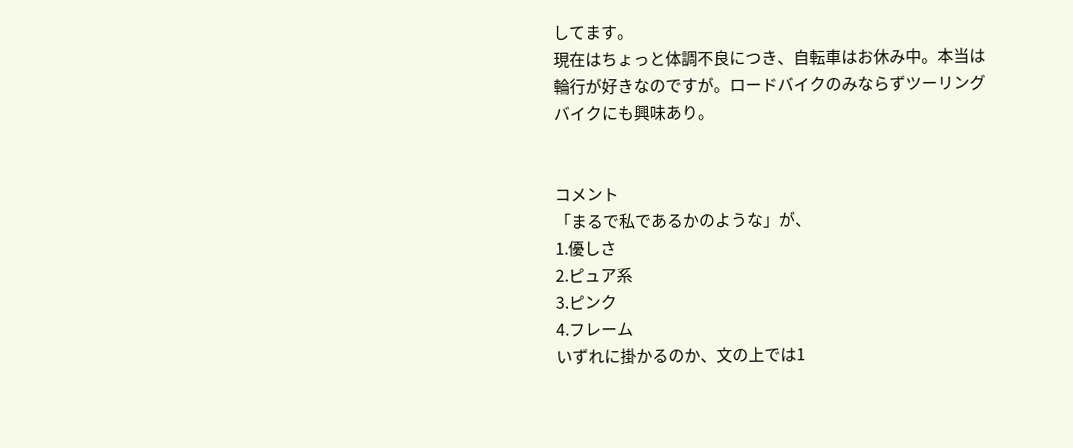してます。
現在はちょっと体調不良につき、自転車はお休み中。本当は輪行が好きなのですが。ロードバイクのみならずツーリングバイクにも興味あり。


コメント
「まるで私であるかのような」が、
1.優しさ
2.ピュア系
3.ピンク
4.フレーム
いずれに掛かるのか、文の上では1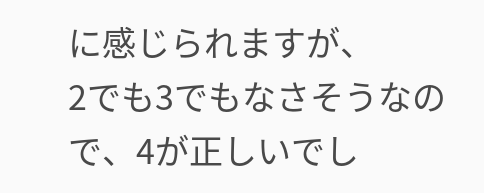に感じられますが、
2でも3でもなさそうなので、4が正しいでし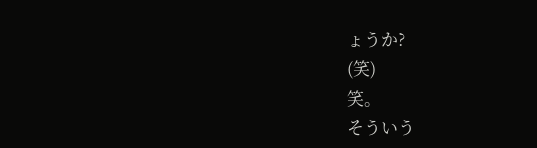ょうか?
(笑)
笑。
そういう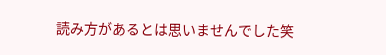読み方があるとは思いませんでした笑